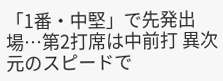「1番・中堅」で先発出場…第2打席は中前打 異次元のスピードで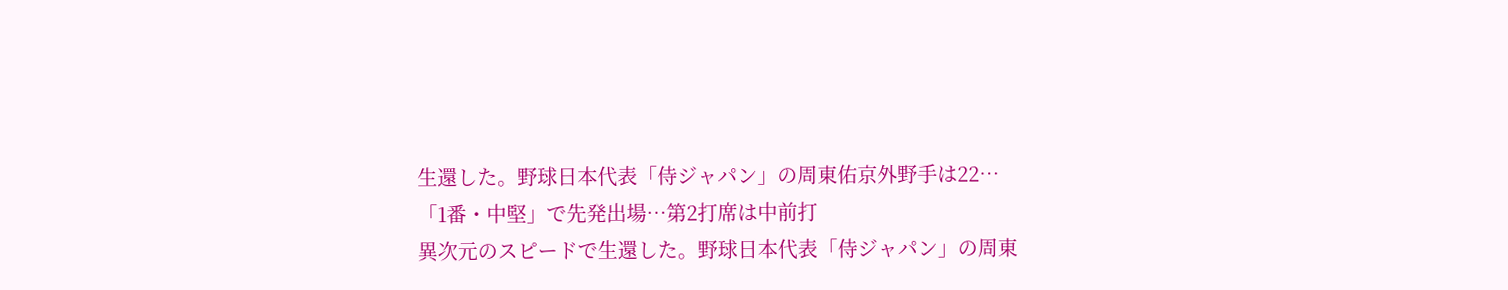生還した。野球日本代表「侍ジャパン」の周東佑京外野手は22…
「1番・中堅」で先発出場…第2打席は中前打
異次元のスピードで生還した。野球日本代表「侍ジャパン」の周東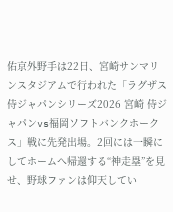佑京外野手は22日、宮崎サンマリンスタジアムで行われた「ラグザス 侍ジャパンシリーズ2026 宮崎 侍ジャパンvs福岡ソフトバンクホークス」戦に先発出場。2回には一瞬にしてホームへ帰還する“神走塁”を見せ、野球ファンは仰天してい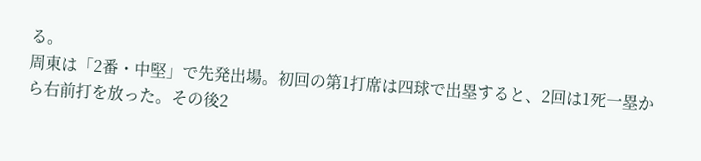る。
周東は「2番・中堅」で先発出場。初回の第1打席は四球で出塁すると、2回は1死一塁から右前打を放った。その後2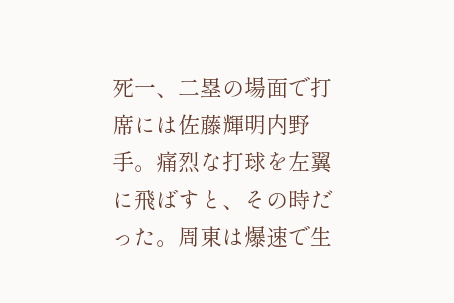死一、二塁の場面で打席には佐藤輝明内野手。痛烈な打球を左翼に飛ばすと、その時だった。周東は爆速で生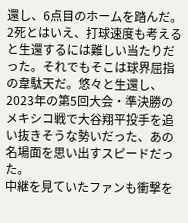還し、6点目のホームを踏んだ。
2死とはいえ、打球速度も考えると生還するには難しい当たりだった。それでもそこは球界屈指の韋駄天だ。悠々と生還し、2023年の第5回大会・準決勝のメキシコ戦で大谷翔平投手を追い抜きそうな勢いだった、あの名場面を思い出すスピードだった。
中継を見ていたファンも衝撃を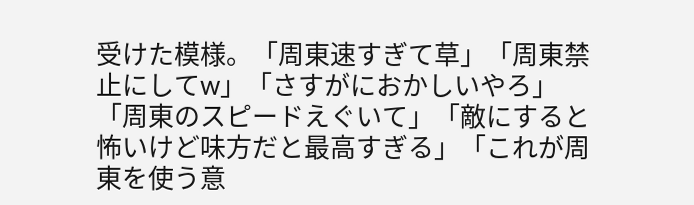受けた模様。「周東速すぎて草」「周東禁止にしてw」「さすがにおかしいやろ」「周東のスピードえぐいて」「敵にすると怖いけど味方だと最高すぎる」「これが周東を使う意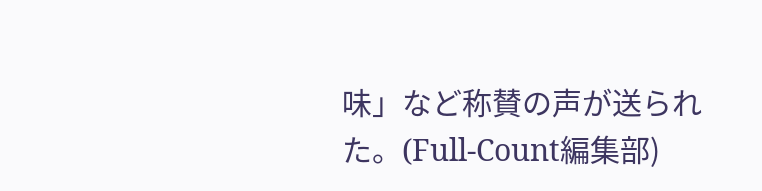味」など称賛の声が送られた。(Full-Count編集部)